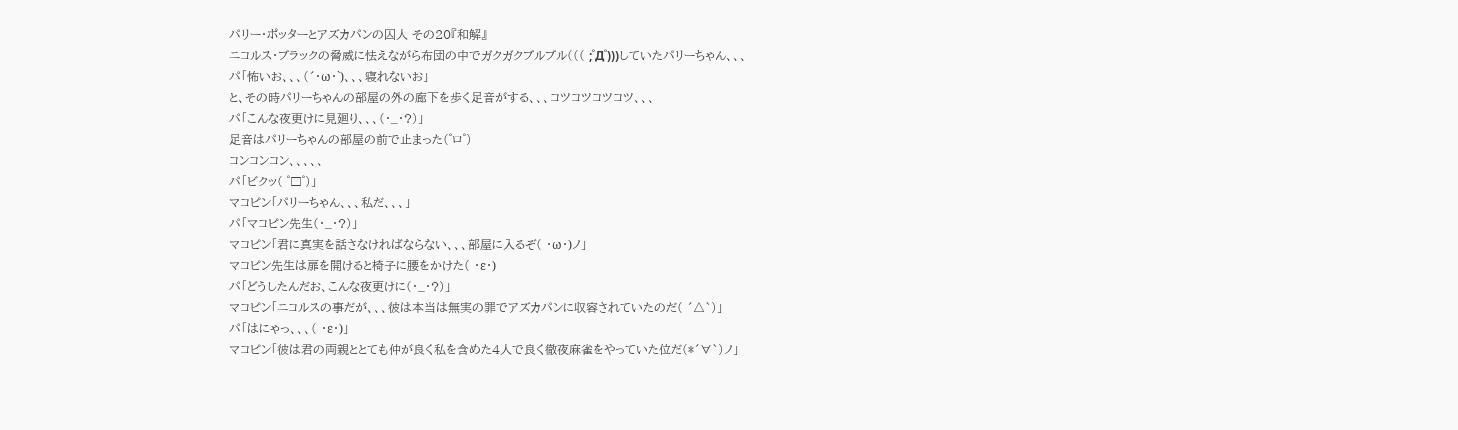パリー・ポッターとアズカパンの囚人 その20『和解』
ニコルス・ブラックの脅威に怯えながら布団の中でガクガクブルブル((( ;゜Д゜)))していたパリーちゃん、、、
パ「怖いお、、、(´・ω・`)、、、寝れないお」
と、その時パリーちゃんの部屋の外の廊下を歩く足音がする、、、コツコツコツコツ、、、
パ「こんな夜更けに見廻り、、、(・_・?)」
足音はパリーちゃんの部屋の前で止まった(゜ロ゜)
コンコンコン、、、、、
パ「ビクッ( ゜□゜)」
マコピン「パリーちゃん、、、私だ、、、」
パ「マコピン先生(・_・?)」
マコピン「君に真実を話さなければならない、、、部屋に入るぞ( ・ω・)ノ」
マコピン先生は扉を開けると椅子に腰をかけた( ・ε・)
パ「どうしたんだお、こんな夜更けに(・_・?)」
マコピン「ニコルスの事だが、、、彼は本当は無実の罪でアズカパンに収容されていたのだ( ´△`)」
パ「はにゃっ、、、( ・ε・)」
マコピン「彼は君の両親ととても仲が良く私を含めた4人で良く徹夜麻雀をやっていた位だ(*´∀`)ノ」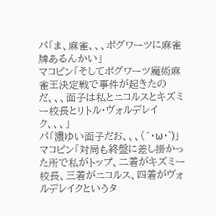パ「ま、麻雀、、、ポグワーツに麻雀牌あるんかい」
マコピン「そしてポグワーツ魔術麻雀王決定戦で事件が起きたのだ、、、面子は私とニコルスとキズミー校長とリトル・ヴォルデレイク、、、」
パ「濃ゆい面子だお、、、(´・ω・`)」
マコピン「対局も終盤に差し掛かった所で私がトップ、二着がキズミー校長、三着がニコルス、四着がヴォルデレイクというタ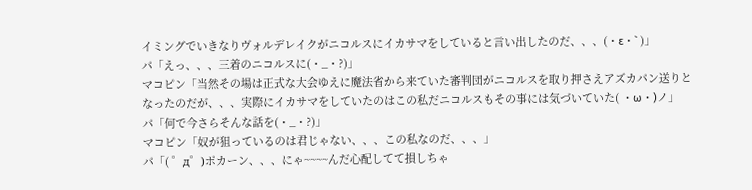イミングでいきなりヴォルデレイクがニコルスにイカサマをしていると言い出したのだ、、、(・ε・` )」
パ「えっ、、、三着のニコルスに(・_・?)」
マコピン「当然その場は正式な大会ゆえに魔法省から来ていた審判団がニコルスを取り押さえアズカパン送りとなったのだが、、、実際にイカサマをしていたのはこの私だニコルスもその事には気づいていた( ・ω・)ノ」
パ「何で今さらそんな話を(・_・?)」
マコピン「奴が狙っているのは君じゃない、、、この私なのだ、、、」
パ「( ゜д゜)ポカーン、、、にゃ~~~~んだ心配してて損しちゃ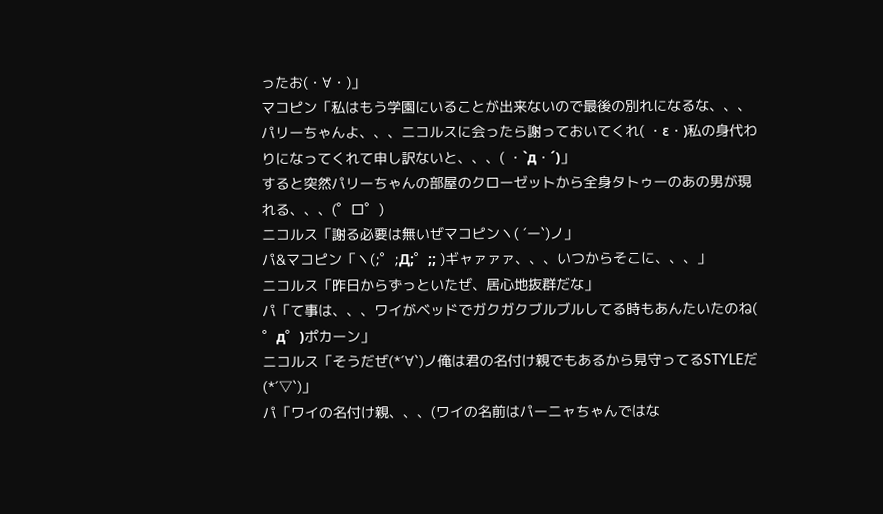ったお(・∀・)」
マコピン「私はもう学園にいることが出来ないので最後の別れになるな、、、パリーちゃんよ、、、ニコルスに会ったら謝っておいてくれ( ・ε・)私の身代わりになってくれて申し訳ないと、、、( ・`д・´)」
すると突然パリーちゃんの部屋のクローゼットから全身タトゥーのあの男が現れる、、、(゜ロ゜)
ニコルス「謝る必要は無いぜマコピンヽ( ´ー`)ノ」
パ&マコピン「ヽ(;゜;Д;゜;; )ギャァァァ、、、いつからそこに、、、」
ニコルス「昨日からずっといたぜ、居心地抜群だな」
パ「て事は、、、ワイがベッドでガクガクブルブルしてる時もあんたいたのね( ゜д゜)ポカーン」
ニコルス「そうだぜ(*´∀`)ノ俺は君の名付け親でもあるから見守ってるSTYLEだ(*´▽`)」
パ「ワイの名付け親、、、(ワイの名前はパーニャちゃんではな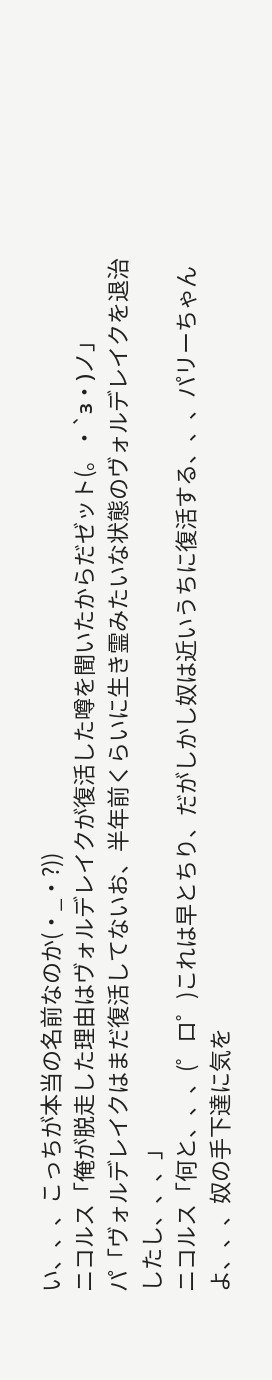い、、、こっちが本当の名前なのか(・_・?))
ニコルス「俺が脱走した理由はヴォルデレイクが復活した噂を聞いたからだゼット(。・`з・)ノ」
パ「ヴォルデレイクはまだ復活してないお、半年前くらいに生き霊みたいな状態のヴォルデレイクを退治したし、、、」
ニコルス「何と、、、(゜ロ゜)これは早とちり、だがしかし奴は近いうちに復活する、、、パリーちゃんよ、、、奴の手下達に気を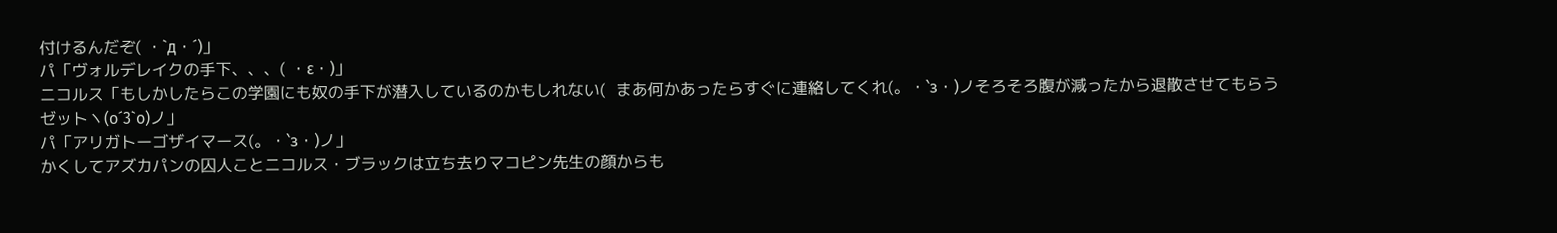付けるんだぞ( ・`д・´)」
パ「ヴォルデレイクの手下、、、( ・ε・)」
ニコルス「もしかしたらこの学園にも奴の手下が潜入しているのかもしれない(  まあ何かあったらすぐに連絡してくれ(。・`з・)ノそろそろ腹が減ったから退散させてもらうゼットヽ(o´3`o)ノ」
パ「アリガトーゴザイマース(。・`з・)ノ」
かくしてアズカパンの囚人ことニコルス・ブラックは立ち去りマコピン先生の顔からも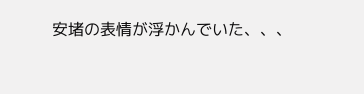安堵の表情が浮かんでいた、、、